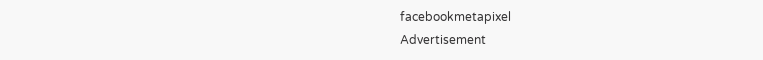facebookmetapixel
Advertisement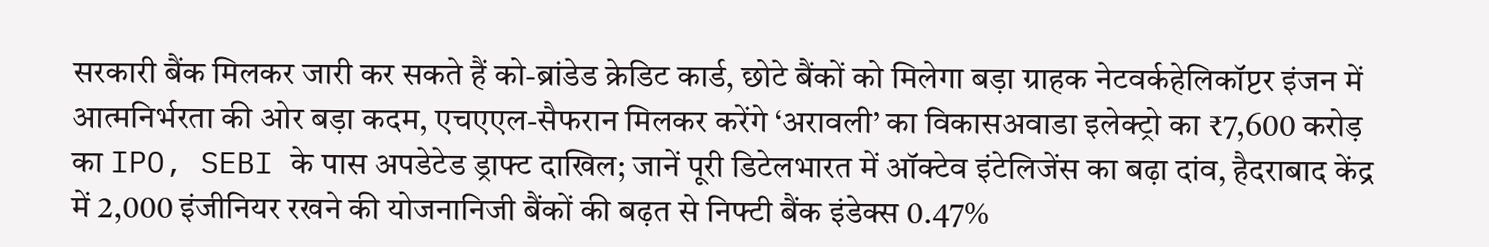सरकारी बैंक मिलकर जारी कर सकते हैं को-ब्रांडेड क्रेडिट कार्ड, छोटे बैंकों को मिलेगा बड़ा ग्राहक नेटवर्कहेलिकॉप्टर इंजन में आत्मनिर्भरता की ओर बड़ा कदम, एचएएल-सैफरान मिलकर करेंगे ‘अरावली’ का विकासअवाडा इलेक्ट्रो का ₹7,600 करोड़ का IPO, SEBI के पास अपडेटेड ड्राफ्ट दाखिल; जानें पूरी डिटेलभारत में ऑक्टेव इंटेलिजेंस का बढ़ा दांव, हैदराबाद केंद्र में 2,000 इंजीनियर रखने की योजनानिजी बैंकों की बढ़त से निफ्टी बैंक इंडेक्स 0.47%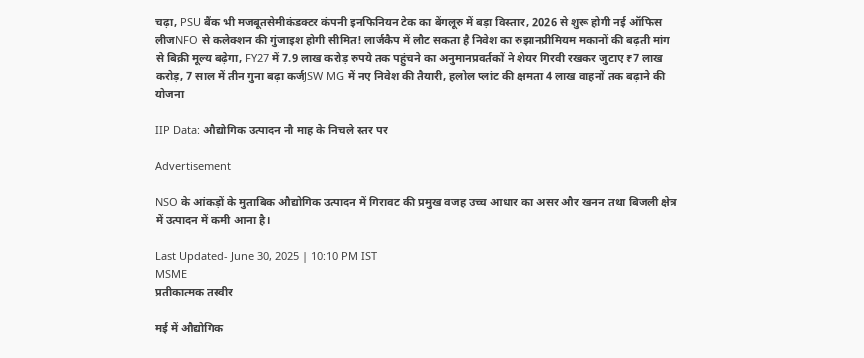चढ़ा, PSU बैंक भी मजबूतसेमीकंडक्टर कंपनी इनफिनियन टेक का बेंगलूरु में बड़ा विस्तार, 2026 से शुरू होगी नई ऑफिस लीजNFO से कलेक्शन की गुंजाइश होगी सीमित! लार्जकैप में लौट सकता है निवेश का रुझानप्रीमियम मकानों की बढ़ती मांग से बिक्री मूल्य बढ़ेगा, FY27 में 7.9 लाख करोड़ रुपये तक पहुंचने का अनुमानप्रवर्तकों ने शेयर गिरवी रखकर जुटाए ₹7 लाख करोड़, 7 साल में तीन गुना बढ़ा कर्जJSW MG में नए निवेश की तैयारी, हलोल प्लांट की क्षमता 4 लाख वाहनों तक बढ़ाने की योजना

IIP Data: औद्योगिक उत्पादन नौ माह के निचले स्तर पर

Advertisement

NSO के आंकड़ों के मुताबिक औद्योगिक उत्पादन में गिरावट की प्रमुख वजह उच्च आधार का असर और खनन तथा बिजली क्षेत्र में उत्पादन में कमी आना है।

Last Updated- June 30, 2025 | 10:10 PM IST
MSME
प्रतीकात्मक तस्वीर

मई में औद्योगिक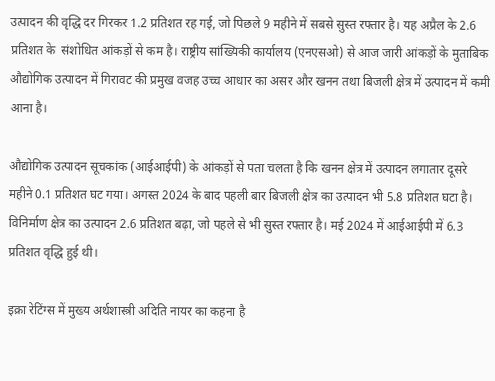उत्पादन की वृद्धि दर गिरकर 1.2 प्रतिशत रह गई, जो पिछले 9 महीने में सबसे सुस्त रफ्तार है। यह अप्रैल के 2.6 प्रतिशत के  संशोधित आंकड़ों से कम है। राष्ट्रीय सांख्यिकी कार्यालय (एनएसओ) से आज जारी आंकड़ों के मुताबिक औद्योगिक उत्पादन में गिरावट की प्रमुख वजह उच्च आधार का असर और खनन तथा बिजली क्षेत्र में उत्पादन में कमी आना है।

औद्योगिक उत्पादन सूचकांक (आईआईपी) के आंकड़ों से पता चलता है कि खनन क्षेत्र में उत्पादन लगातार दूसरे महीने 0.1 प्रतिशत घट गया। अगस्त 2024 के बाद पहली बार बिजली क्षेत्र का उत्पादन भी 5.8 प्रतिशत घटा है। विनिर्माण क्षेत्र का उत्पादन 2.6 प्रतिशत बढ़ा, जो पहले से भी सुस्त रफ्तार है। मई 2024 में आईआईपी में 6.3 प्रतिशत वृद्धि हुई थी।

इक्रा रेटिंग्स में मुख्य अर्थशास्त्री अदिति नायर का कहना है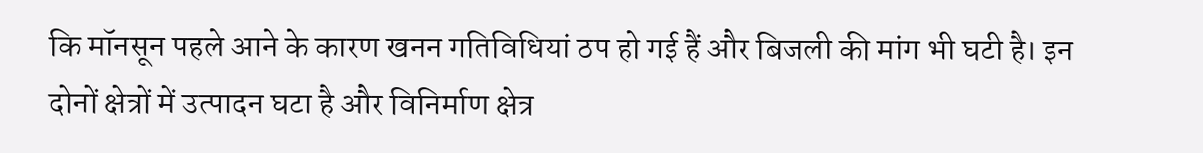कि मॉनसून पहले आने के कारण खनन गतिविधियां ठप हो गई हैं और बिजली की मांग भी घटी है। इन दोनों क्षेत्रों में उत्पादन घटा है और विनिर्माण क्षेत्र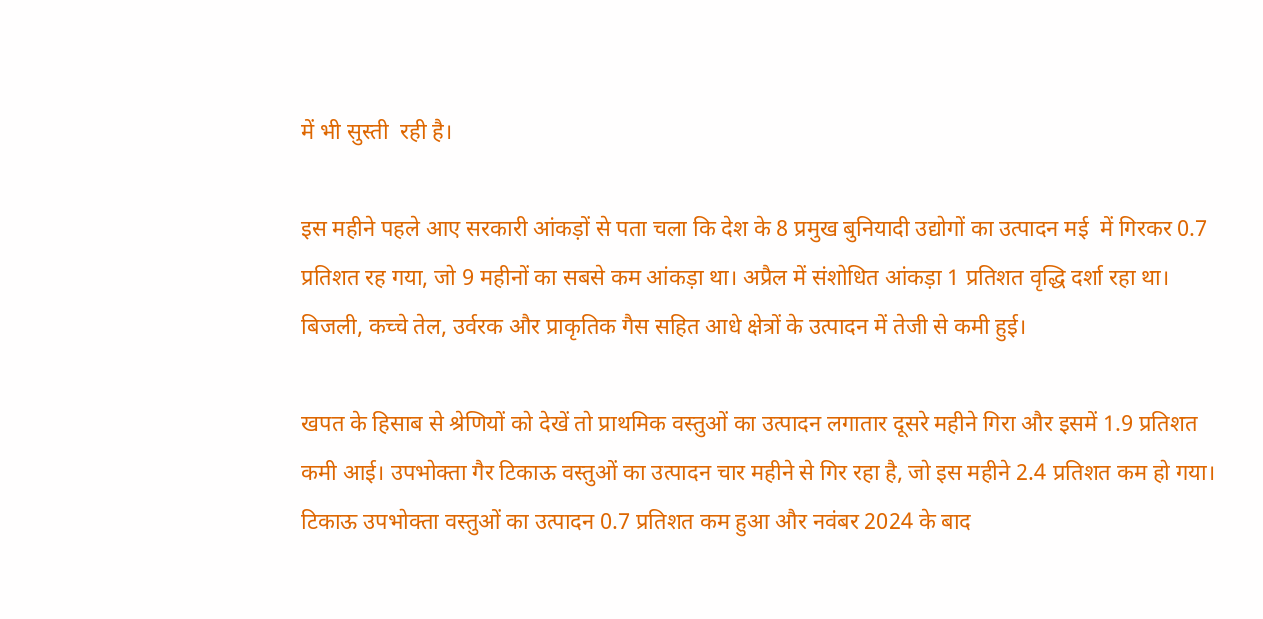में भी सुस्ती  रही है।

इस महीने पहले आए सरकारी आंकड़ों से पता चला कि देश के 8 प्रमुख बुनियादी उद्योगों का उत्पादन मई  में गिरकर 0.7 प्रतिशत रह गया, जो 9 महीनों का सबसे कम आंकड़ा था। अप्रैल में संशोधित आंकड़ा 1 प्रतिशत वृद्धि दर्शा रहा था। बिजली, कच्चे तेल, उर्वरक और प्राकृतिक गैस सहित आधे क्षेत्रों के उत्पादन में तेजी से कमी हुई।

खपत के हिसाब से श्रेणियों को देखें तो प्राथमिक वस्तुओं का उत्पादन लगातार दूसरे महीने गिरा और इसमें 1.9 प्रतिशत कमी आई। उपभोक्ता गैर टिकाऊ वस्तुओं का उत्पादन चार महीने से गिर रहा है, जो इस महीने 2.4 प्रतिशत कम हो गया। टिकाऊ उपभोक्ता वस्तुओं का उत्पादन 0.7 प्रतिशत कम हुआ और नवंबर 2024 के बाद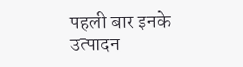पहली बार इनके उत्पादन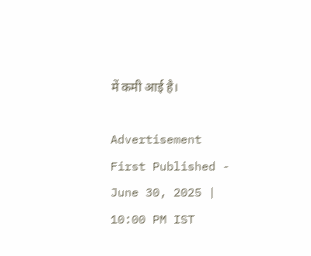में कमी आई है।

Advertisement
First Published - June 30, 2025 | 10:00 PM IST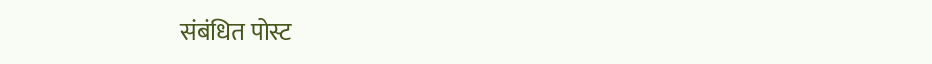संबंधित पोस्ट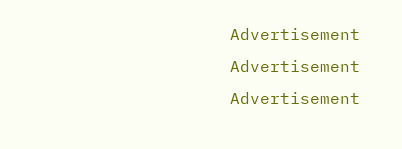Advertisement
Advertisement
Advertisement